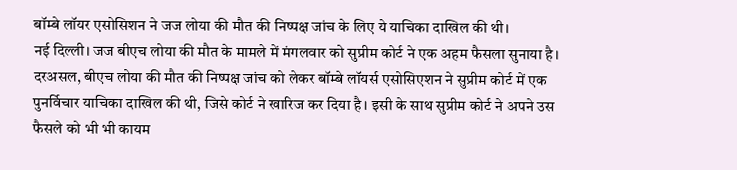बॉम्बे लॉयर एसोसिशन ने जज लोया की मौत की निष्पक्ष जांच के लिए ये याचिका दाखिल की थी।
नई दिल्ली। जज बीएच लोया की मौत के मामले में मंगलवार को सुप्रीम कोर्ट ने एक अहम फैसला सुनाया है। दरअसल, बीएच लोया की मौत की निष्पक्ष जांच को लेकर बॉम्बे लॉयर्स एसोसिएशन ने सुप्रीम कोर्ट में एक पुनर्विचार याचिका दाखिल की थी, जिसे कोर्ट ने खारिज कर दिया है। इसी के साथ सुप्रीम कोर्ट ने अपने उस फैसले को भी भी कायम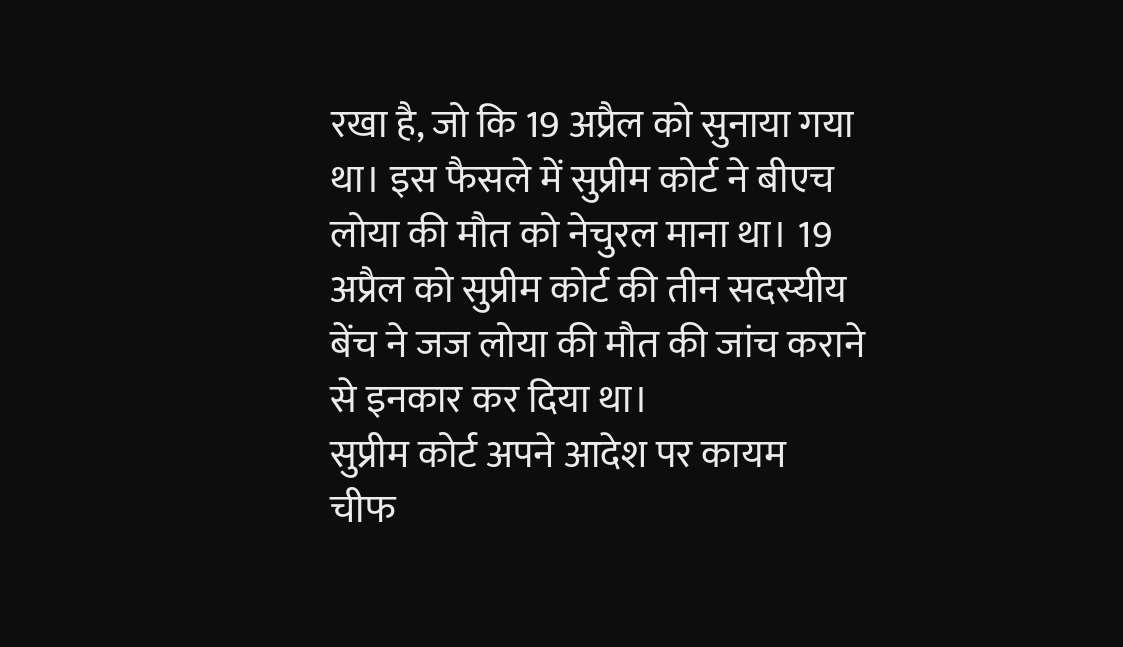रखा है, जो कि 19 अप्रैल को सुनाया गया था। इस फैसले में सुप्रीम कोर्ट ने बीएच लोया की मौत को नेचुरल माना था। 19 अप्रैल को सुप्रीम कोर्ट की तीन सदस्यीय बेंच ने जज लोया की मौत की जांच कराने से इनकार कर दिया था।
सुप्रीम कोर्ट अपने आदेश पर कायम
चीफ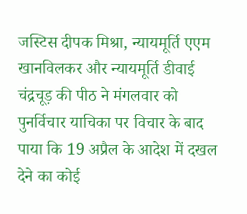जस्टिस दीपक मिश्रा, न्यायमूर्ति एएम खानविलकर और न्यायमूर्ति डीवाई चंद्रचूड़ की पीठ ने मंगलवार को पुनर्विचार याचिका पर विचार के बाद पाया कि 19 अप्रैल के आदेश में दखल देने का कोई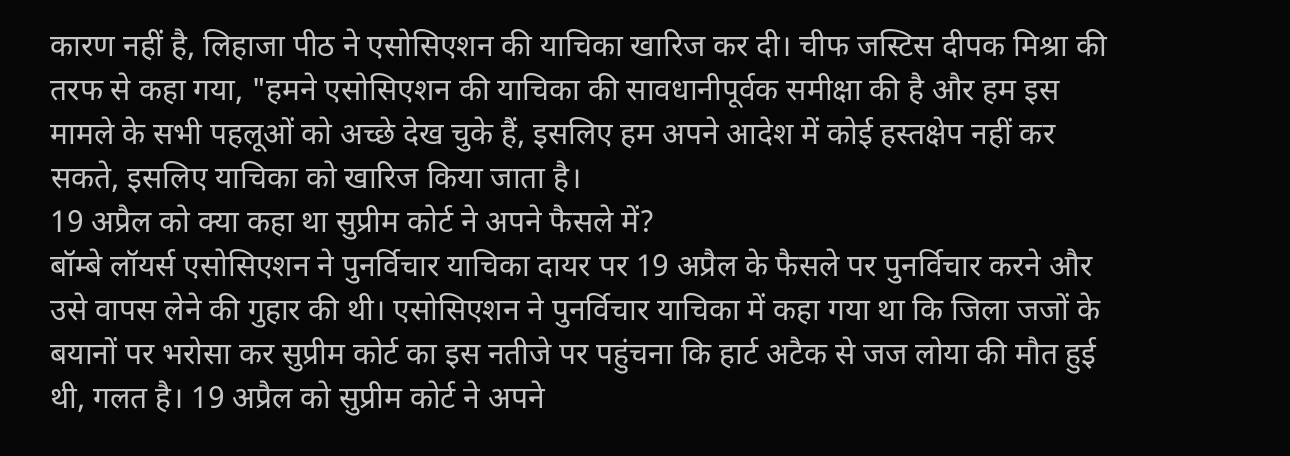कारण नहीं है, लिहाजा पीठ ने एसोसिएशन की याचिका खारिज कर दी। चीफ जस्टिस दीपक मिश्रा की तरफ से कहा गया, "हमने एसोसिएशन की याचिका की सावधानीपूर्वक समीक्षा की है और हम इस मामले के सभी पहलूओं को अच्छे देख चुके हैं, इसलिए हम अपने आदेश में कोई हस्तक्षेप नहीं कर सकते, इसलिए याचिका को खारिज किया जाता है।
19 अप्रैल को क्या कहा था सुप्रीम कोर्ट ने अपने फैसले में?
बॉम्बे लॉयर्स एसोसिएशन ने पुनर्विचार याचिका दायर पर 19 अप्रैल के फैसले पर पुनर्विचार करने और उसे वापस लेने की गुहार की थी। एसोसिएशन ने पुनर्विचार याचिका में कहा गया था कि जिला जजों के बयानों पर भरोसा कर सुप्रीम कोर्ट का इस नतीजे पर पहुंचना कि हार्ट अटैक से जज लोया की मौत हुई थी, गलत है। 19 अप्रैल को सुप्रीम कोर्ट ने अपने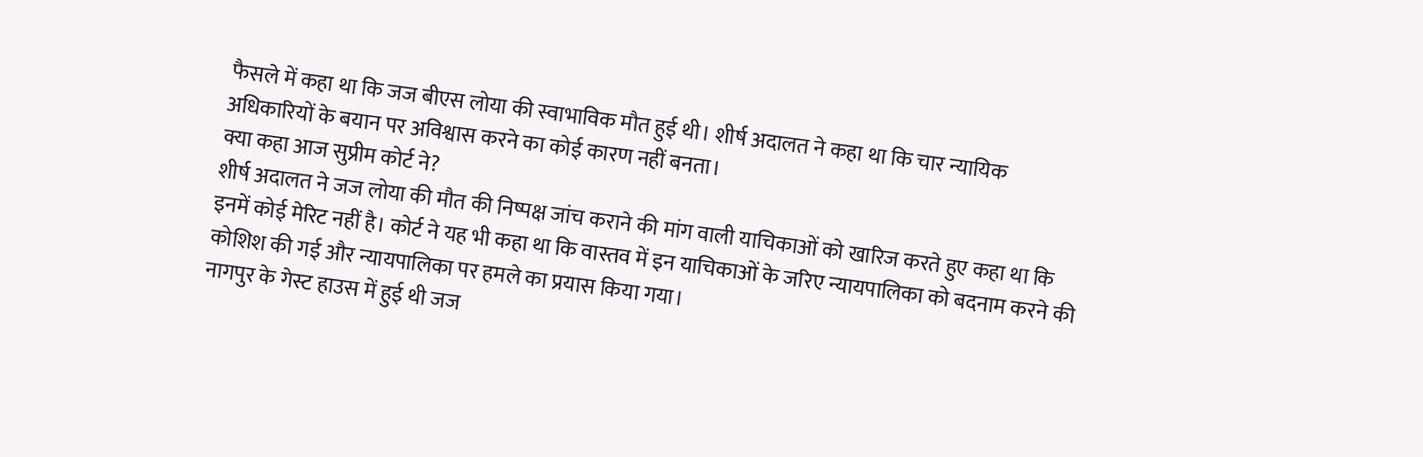फैसले में कहा था कि जज बीएस लोया की स्वाभाविक मौत हुई थी। शीर्ष अदालत ने कहा था कि चार न्यायिक अधिकारियों के बयान पर अविश्वास करने का कोई कारण नहीं बनता।
क्या कहा आज सुप्रीम कोर्ट ने?
शीर्ष अदालत ने जज लोया की मौत की निष्पक्ष जांच कराने की मांग वाली याचिकाओं को खारिज करते हुए कहा था कि इनमें कोई मेरिट नहीं है। कोर्ट ने यह भी कहा था कि वास्तव में इन याचिकाओं के जरिए न्यायपालिका को बदनाम करने की कोशिश की गई और न्यायपालिका पर हमले का प्रयास किया गया।
नागपुर के गेस्ट हाउस में हुई थी जज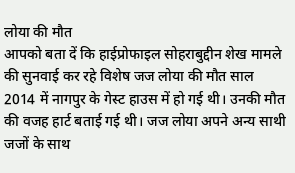लोया की मौत
आपको बता दें कि हाईप्रोफाइल सोहराबुद्दीन शेख मामले की सुनवाई कर रहे विशेष जज लोया की मौत साल 2014 में नागपुर के गेस्ट हाउस में हो गई थी। उनकी मौत की वजह हार्ट बताई गई थी। जज लोया अपने अन्य साथी जजों के साथ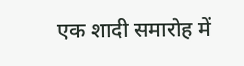एक शादी समारोह में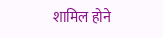शामिल होने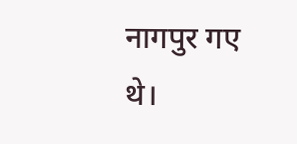नागपुर गए थे।